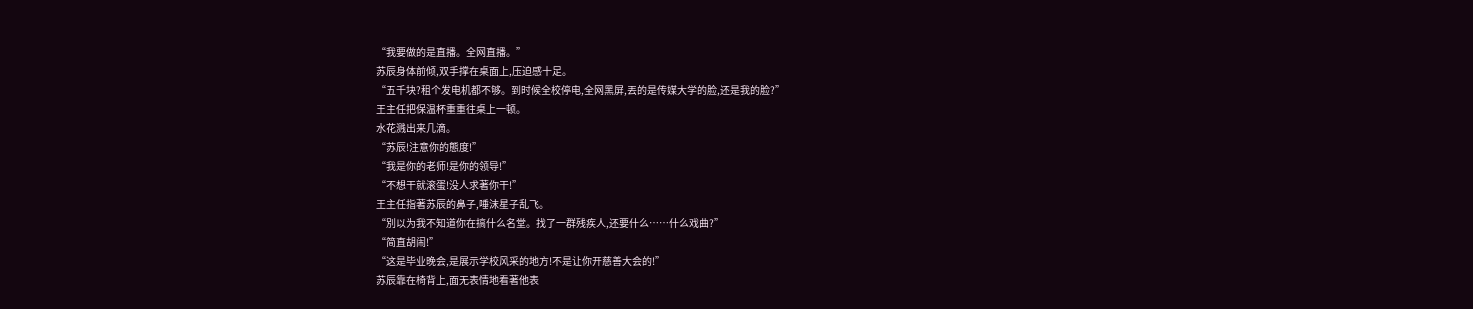“我要做的是直播。全网直播。”
苏辰身体前倾,双手撑在桌面上,压迫感十足。
“五千块?租个发电机都不够。到时候全校停电,全网黑屏,丟的是传媒大学的脸,还是我的脸?”
王主任把保温杯重重往桌上一顿。
水花溅出来几滴。
“苏辰!注意你的態度!”
“我是你的老师!是你的领导!”
“不想干就滚蛋!没人求著你干!”
王主任指著苏辰的鼻子,唾沫星子乱飞。
“別以为我不知道你在搞什么名堂。找了一群残疾人,还要什么……什么戏曲?”
“简直胡闹!”
“这是毕业晚会,是展示学校风采的地方!不是让你开慈善大会的!”
苏辰靠在椅背上,面无表情地看著他表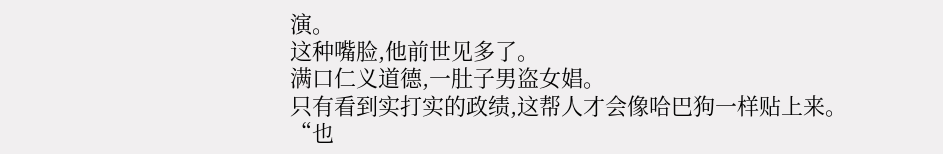演。
这种嘴脸,他前世见多了。
满口仁义道德,一肚子男盗女娼。
只有看到实打实的政绩,这帮人才会像哈巴狗一样贴上来。
“也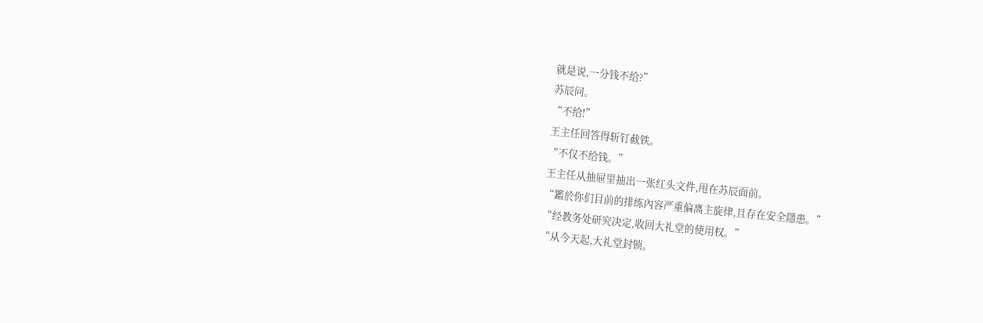就是说,一分钱不给?”
苏辰问。
“不给!”
王主任回答得斩钉截铁。
“不仅不给钱。”
王主任从抽屉里抽出一张红头文件,甩在苏辰面前。
“鑑於你们目前的排练內容严重偏离主旋律,且存在安全隱患。”
“经教务处研究决定,收回大礼堂的使用权。”
“从今天起,大礼堂封锁。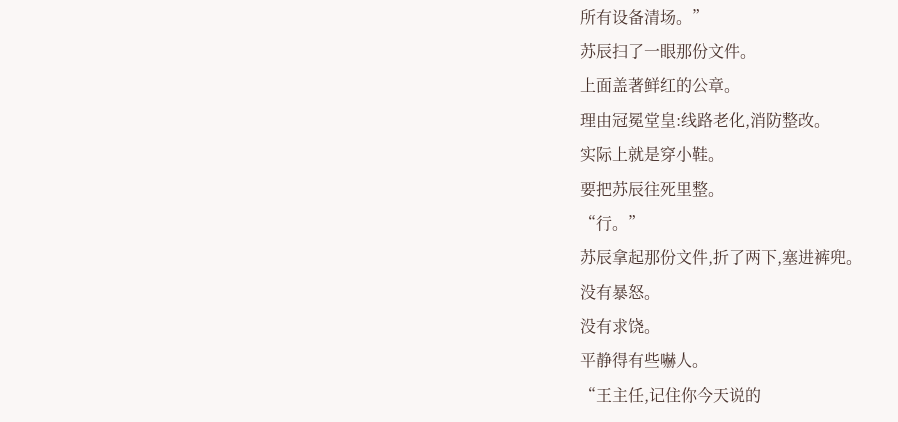所有设备清场。”
苏辰扫了一眼那份文件。
上面盖著鲜红的公章。
理由冠冕堂皇:线路老化,消防整改。
实际上就是穿小鞋。
要把苏辰往死里整。
“行。”
苏辰拿起那份文件,折了两下,塞进裤兜。
没有暴怒。
没有求饶。
平静得有些嚇人。
“王主任,记住你今天说的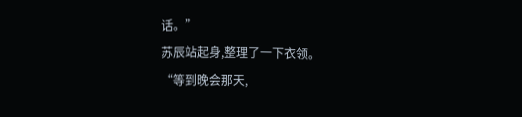话。”
苏辰站起身,整理了一下衣领。
“等到晚会那天,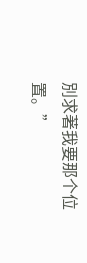別求著我要那个位置。”